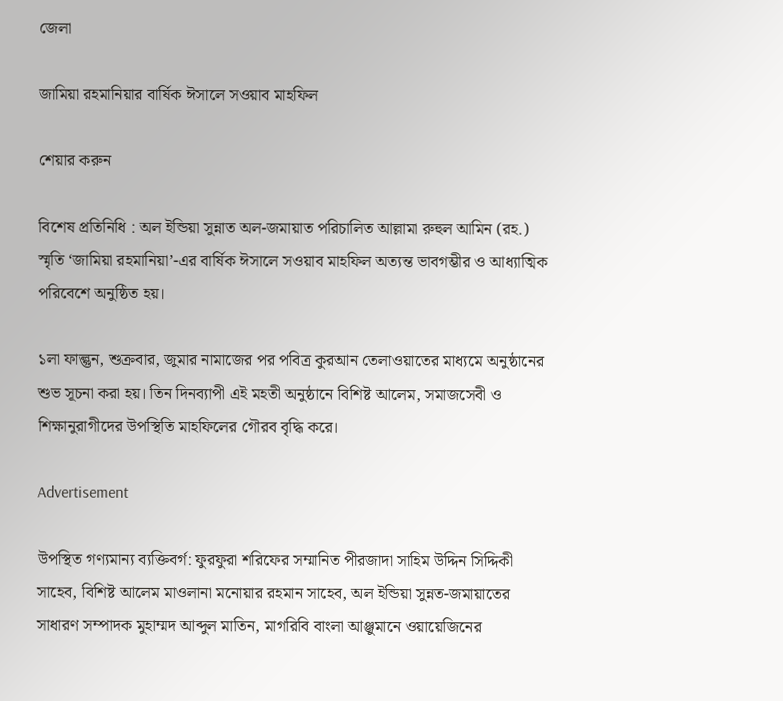জেলা

জামিয়া রহমানিয়ার বার্ষিক ঈসালে সওয়াব মাহফিল

শেয়ার করুন

বিশেষ প্রতিনিধি : অল ইন্ডিয়া সুন্নাত অল-জমায়াত পরিচালিত আল্লামা রুহুল আমিন (রহ.) স্মৃতি ‘জামিয়া রহমানিয়া’-এর বার্ষিক ঈসালে সওয়াব মাহফিল অত্যন্ত ভাবগম্ভীর ও আধ্যাত্মিক পরিবেশে অনুষ্ঠিত হয়।

১লা ফাল্গুন, শুক্রবার, জুমার নামাজের পর পবিত্র কুরআন তেলাওয়াতের মাধ্যমে অনুষ্ঠানের শুভ সূচনা করা হয়। তিন দিনব্যাপী এই মহতী অনুষ্ঠানে বিশিষ্ট আলেম, সমাজসেবী ও শিক্ষানুরাগীদের উপস্থিতি মাহফিলের গৌরব বৃদ্ধি করে।

Advertisement

উপস্থিত গণ্যমান্য ব্যক্তিবর্গ: ফুরফুরা শরিফের সম্মানিত পীরজাদা সাহিম উদ্দিন সিদ্দিকী সাহেব, বিশিষ্ট আলেম মাওলানা মনোয়ার রহমান সাহেব, অল ইন্ডিয়া সুন্নত-জমায়াতের সাধারণ সম্পাদক মুহাম্মদ আব্দুল মাতিন, মাগরিবি বাংলা আঞ্জুমানে ওয়ায়েজিনের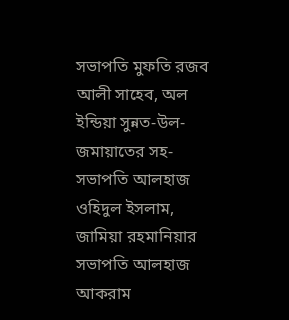সভাপতি মুফতি রজব আলী সাহেব, অল ইন্ডিয়া সুন্নত-উল-জমায়াতের সহ-সভাপতি আলহাজ ওহিদুল ইসলাম, জামিয়া রহমানিয়ার সভাপতি আলহাজ আকরাম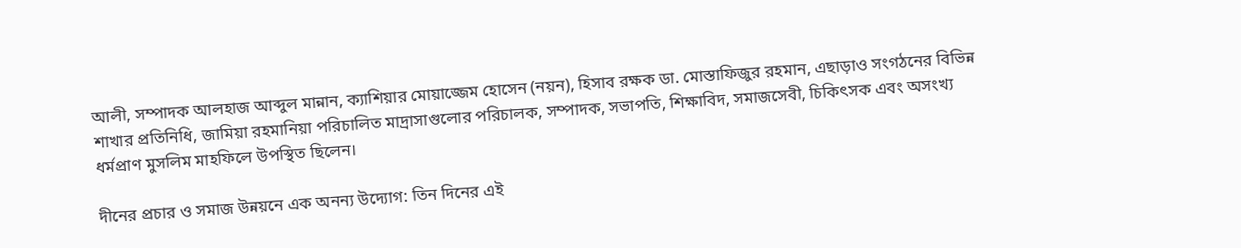আলী, সম্পাদক আলহাজ আব্দুল মান্নান, ক্যাশিয়ার মোয়াজ্জেম হোসেন (নয়ন), হিসাব রক্ষক ডা. মোস্তাফিজুর রহমান, এছাড়াও সংগঠনের বিভিন্ন শাখার প্রতিনিধি, জামিয়া রহমানিয়া পরিচালিত মাদ্রাসাগুলোর পরিচালক, সম্পাদক, সভাপতি, শিক্ষাবিদ, সমাজসেবী, চিকিৎসক এবং অসংখ্য ধর্মপ্রাণ মুসলিম মাহফিলে উপস্থিত ছিলেন।

দীনের প্রচার ও সমাজ উন্নয়নে এক অনন্য উদ্যোগ: তিন দিনের এই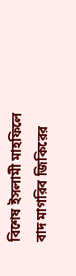বিশেষ ইসলামী মাহফিলে বাদ মাগরিব জিকিরের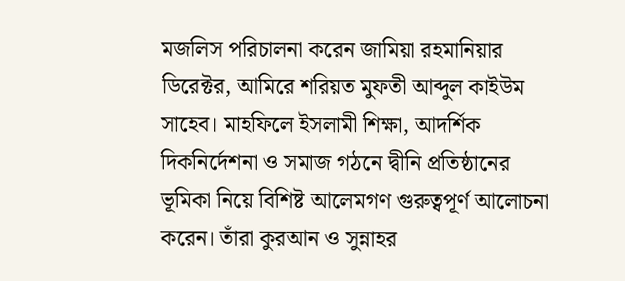মজলিস পরিচালনা করেন জামিয়া রহমানিয়ার ডিরেক্টর, আমিরে শরিয়ত মুফতী আব্দুল কাইউম সাহেব। মাহফিলে ইসলামী শিক্ষা, আদর্শিক দিকনির্দেশনা ও সমাজ গঠনে দ্বীনি প্রতিষ্ঠানের ভূমিকা নিয়ে বিশিষ্ট আলেমগণ গুরুত্বপূর্ণ আলোচনা করেন। তাঁরা কুরআন ও সুন্নাহর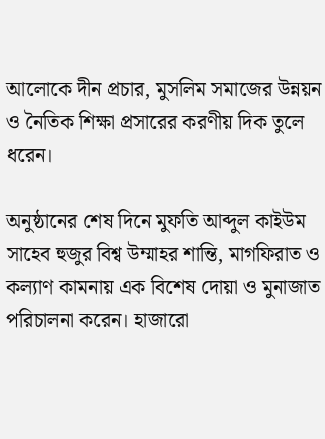আলোকে দীন প্রচার, মুসলিম সমাজের উন্নয়ন ও নৈতিক শিক্ষা প্রসারের করণীয় দিক তুলে ধরেন।

অনুষ্ঠানের শেষ দিনে মুফতি আব্দুল কাইউম সাহেব হুজুর বিশ্ব উম্মাহর শান্তি, মাগফিরাত ও কল্যাণ কামনায় এক বিশেষ দোয়া ও মুনাজাত পরিচালনা করেন। হাজারো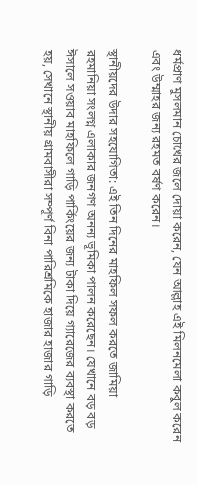ধর্মপ্রাণ মুসলমান চোখের জলে দোয়া করেন, যেন আল্লাহ এই মিলনমেলা কবুল করেন এবং উম্মাহর জন্য রহমত বর্ষণ করেন।

স্থানীয়দের উদার সহযোগিতা: এই তিন দিনের মাহফিল সফল করতে জামিয়া রহমানিয়া সংলগ্ন এলাকার জনগণ অনন্য ভূমিকা পালন করেছেন। যেখানে বড় বড় ঈসালে সওয়াব মাহফিলে গাড়ি পার্কিংয়ের জন্য টাকা দিয়ে গ্যারেজের ব্যবস্থা করতে হয়, সেখানে স্থানীয় গ্রামবাসীরা সম্পূর্ণ বিনা পারিশ্রমিকে হাজার হাজার গাড়ি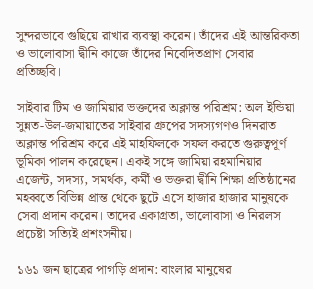সুন্দরভাবে গুছিয়ে রাখার ব্যবস্থা করেন। তাঁদের এই আন্তরিকতা ও ভালোবাসা দ্বীনি কাজে তাঁদের নিবেদিতপ্রাণ সেবার প্রতিচ্ছবি।

সাইবার টিম ও জামিয়ার ভক্তদের অক্লান্ত পরিশ্রম: অল ইন্ডিয়া সুন্নত-উল-জমায়াতের সাইবার গ্রুপের সদস্যগণও দিনরাত অক্লান্ত পরিশ্রম করে এই মাহফিলকে সফল করতে গুরুত্বপূর্ণ ভূমিকা পালন করেছেন। একই সঙ্গে জামিয়া রহমানিয়ার এজেন্ট, সদস্য, সমর্থক, কর্মী ও ভক্তরা দ্বীনি শিক্ষা প্রতিষ্ঠানের মহব্বতে বিভিন্ন প্রান্ত থেকে ছুটে এসে হাজার হাজার মানুষকে সেবা প্রদান করেন। তাদের একাগ্রতা, ভালোবাসা ও নিরলস প্রচেষ্টা সত্যিই প্রশংসনীয়।

১৬১ জন ছাত্রের পাগড়ি প্রদান: বাংলার মানুষের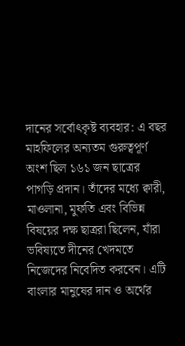দানের সর্বোৎকৃষ্ট ব্যবহার: এ বছর মাহফিলের অন্যতম গুরুত্বপূর্ণ অংশ ছিল ১৬১ জন ছাত্রের পাগড়ি প্রদান। তাঁদের মধ্যে ক্বারী, মাওলানা, মুফতি এবং বিভিন্ন বিষয়ের দক্ষ ছাত্ররা ছিলেন, যাঁরা ভবিষ্যতে দীনের খেদমতে নিজেদের নিবেদিত করবেন। এটি বাংলার মানুষের দান ও অর্থের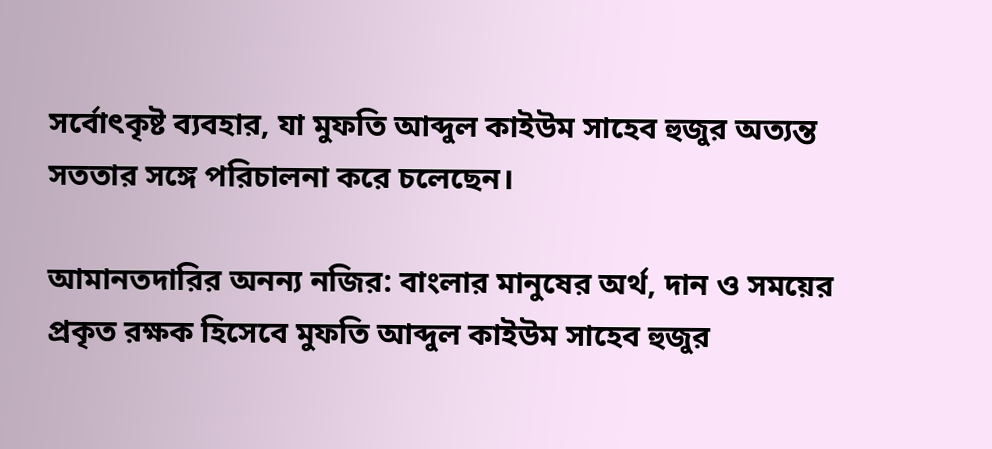সর্বোৎকৃষ্ট ব্যবহার, যা মুফতি আব্দুল কাইউম সাহেব হুজুর অত্যন্ত সততার সঙ্গে পরিচালনা করে চলেছেন।

আমানতদারির অনন্য নজির: বাংলার মানুষের অর্থ, দান ও সময়ের প্রকৃত রক্ষক হিসেবে মুফতি আব্দুল কাইউম সাহেব হুজুর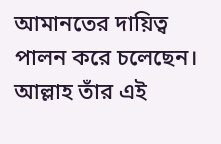আমানতের দায়িত্ব পালন করে চলেছেন। আল্লাহ তাঁর এই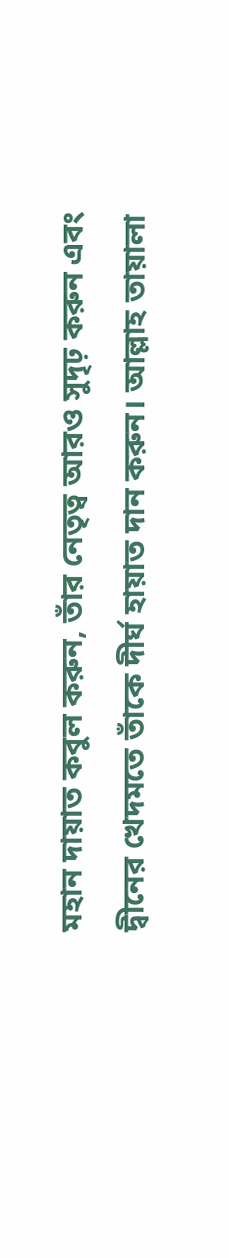মহান দায়াত কবুল করুন, তাঁর নেতৃত্ব আরও সুদৃঢ় করুন এবং দ্বীনের খেদমতে তাঁকে দীর্ঘ হায়াত দান করুন। আল্লাহ তায়ালা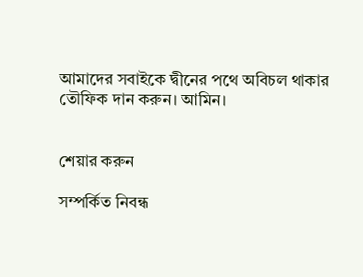আমাদের সবাইকে দ্বীনের পথে অবিচল থাকার তৌফিক দান করুন। আমিন।


শেয়ার করুন

সম্পর্কিত নিবন্ধ